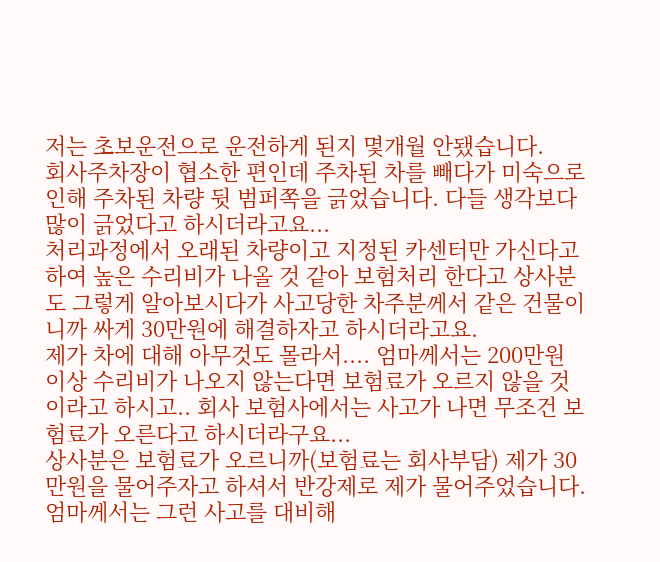저는 초보운전으로 운전하게 된지 몇개월 안됐습니다.
회사주차장이 협소한 편인데 주차된 차를 빼다가 미숙으로 인해 주차된 차량 뒷 범퍼쪽을 긁었습니다. 다들 생각보다 많이 긁었다고 하시더라고요...
처리과정에서 오래된 차량이고 지정된 카센터만 가신다고 하여 높은 수리비가 나올 것 같아 보험처리 한다고 상사분도 그렇게 알아보시다가 사고당한 차주분께서 같은 건물이니까 싸게 30만원에 해결하자고 하시더라고요.
제가 차에 대해 아무것도 몰라서.... 엄마께서는 200만원 이상 수리비가 나오지 않는다면 보험료가 오르지 않을 것이라고 하시고.. 회사 보험사에서는 사고가 나면 무조건 보험료가 오른다고 하시더라구요...
상사분은 보험료가 오르니까(보험료는 회사부담) 제가 30만원을 물어주자고 하셔서 반강제로 제가 물어주었습니다.
엄마께서는 그런 사고를 대비해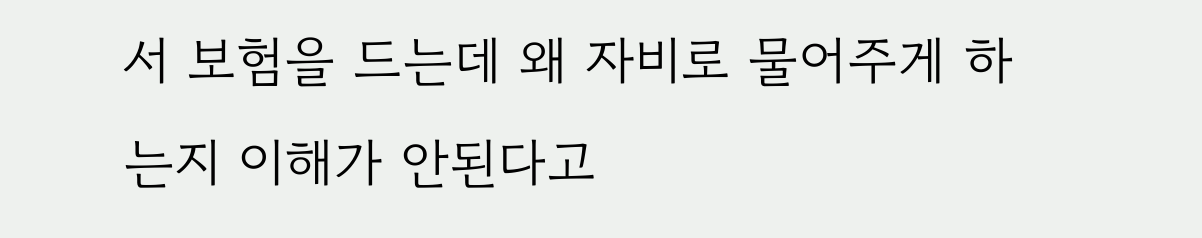서 보험을 드는데 왜 자비로 물어주게 하는지 이해가 안된다고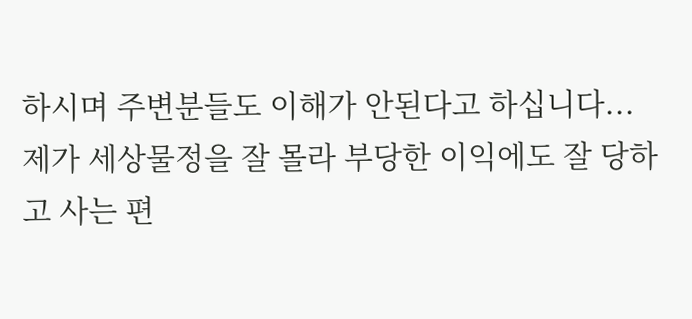하시며 주변분들도 이해가 안된다고 하십니다...
제가 세상물정을 잘 몰라 부당한 이익에도 잘 당하고 사는 편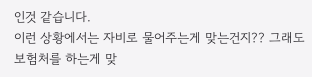인것 같습니다.
이런 상황에서는 자비로 물어주는게 맞는건지?? 그래도 보험처를 하는게 맞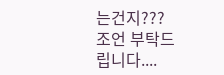는건지???
조언 부탁드립니다....